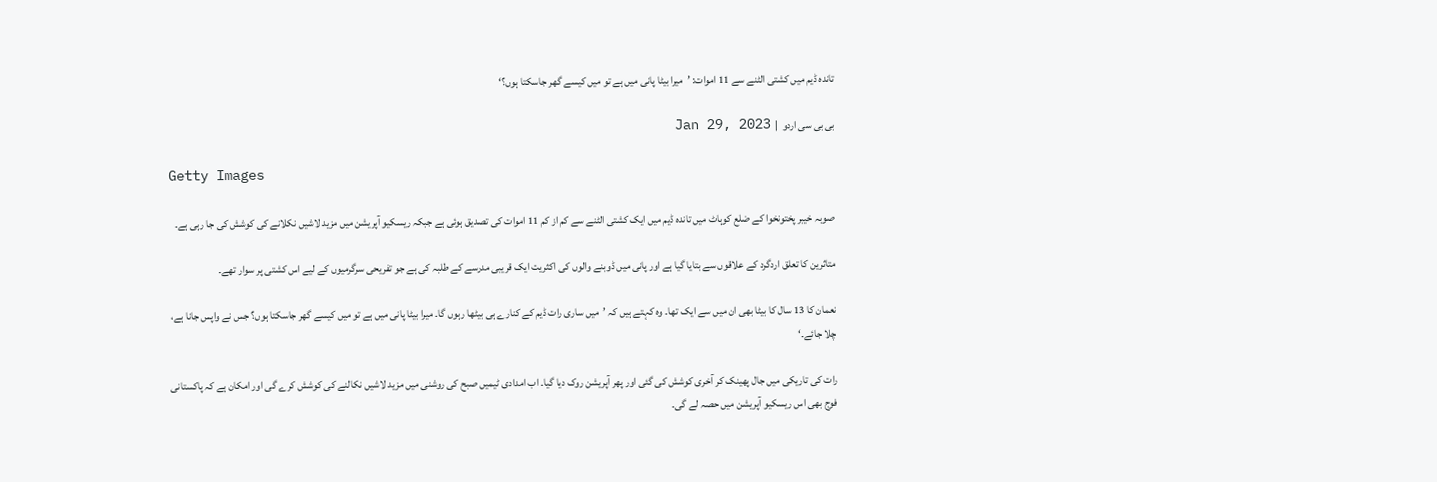تاندہ ڈیم میں کشتی الٹنے سے 11 اموات: ’میرا بیٹا پانی میں ہے تو میں کیسے گھر جاسکتا ہوں؟‘

بی بی سی اردو  |  Jan 29, 2023

Getty Images

صوبہ خیبر پختونخوا کے ضلع کوہاٹ میں تاندہ ڈیم میں ایک کشتی الٹنے سے کم از کم 11 اموات کی تصدیق ہوئی ہے جبکہ ریسکیو آپریشن میں مزید لاشیں نکلانے کی کوشش کی جا رہی ہے۔

متاثرین کا تعلق اردگرد کے علاقوں سے بتایا گیا ہے اور پانی میں ڈوبنے والوں کی اکثریت ایک قریبی مدرسے کے طلبہ کی ہے جو تفریحی سرگرمیوں کے لیے اس کشتی پر سوار تھے۔

نعمان کا 13 سال کا بیٹا بھی ان میں سے ایک تھا۔ وہ کہتے ہیں کہ ’میں ساری رات ڈیم کے کنارے ہی بیٹھا رہوں گا۔ میرا بیٹا پانی میں ہے تو میں کیسے گھر جاسکتا ہوں؟ جس نے واپس جانا ہے، چلا جائے۔‘

رات کی تاریکی میں جال پھینک کر آخری کوشش کی گئی اور پھر آپریشن روک دیا گیا۔ اب امدادی ٹیمیں صبح کی روشنی میں مزید لاشیں نکالنے کی کوشش کرے گی اور امکان ہے کہ پاکستانی فوج بھی اس ریسکیو آپریشن میں حصہ لے گی۔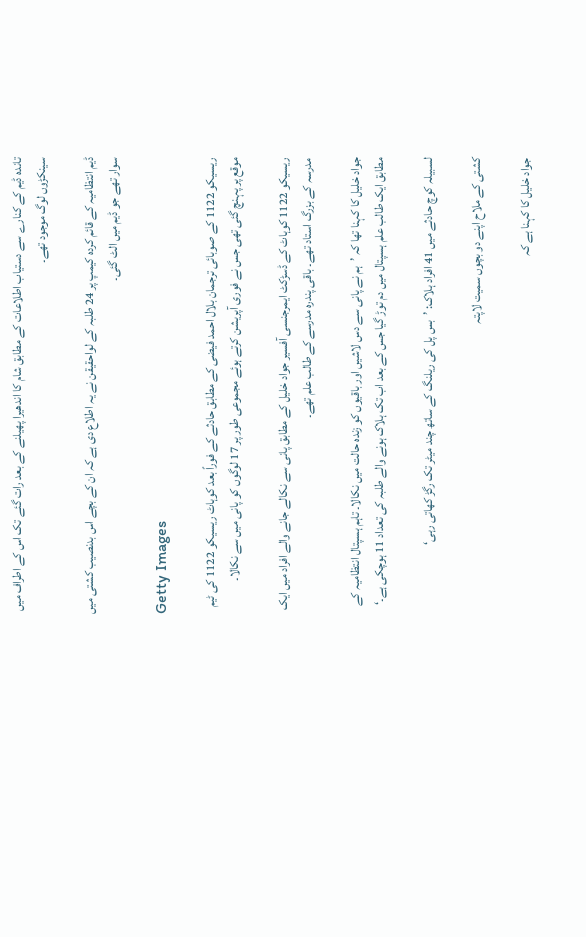تاندہ ڈیم کے کنارے سے دستیاب اطلاعات کے مطابق شام کا اندھیرا پھیلنے کے بعد رات گئے تک اس کے اطراف میں سینکڑوں لوگ موجود تھے۔

ڈیم انتظامیہ کے قائم کردہ کیمپ پر 24 طلبہ کے لواحقیقن نے یہ اطلاع دی ہے کہ ان کے بچے اس بدنصیب کشتی میں سوار تھے جو ڈیم میں الٹ گئی۔

Getty Images

ریسیکو 1122 کے صوبائی ترجمان بلال احمد فیضی کے مطابق حادثے کے فوراً بعد کوہاٹ ریسیکو 1122 کی ٹیم موقع پر پہنچ گئی تھی جس نے فوری آپریشن کرتے ہوئے مجموعی طور پر 17 لوگوں کو پانی میں سے نکالا۔

ریسیکو 1122 کوہاٹ کے ڈسڑکٹ ایمرجنسی آفسیر جواد خلیل کے مطابق پانی سے نکالے جانے والے افراد میں ایک مدرسہ کے بزرگ استاد تھے۔ باقی پندرہ مدرسے کے طالب علم تھے۔

جواد خلیل کا کہنا تھا کہ ’ہم نے پانی سے دس لاشیں اور باقیوں کو زندہ حالت میں نکالا۔ تاہم ہسپتال انتظامیہ کے مطابق ایک طالب علم ہسپتال میں دم توڑ گیا جس کے بعد اب تک ہلاک ہونے والے طلبہ کی تعداد 11 ہوچکی ہے۔‘

لسبیلہ کوچ حادثے میں 41 افراد ہلاک: ’بس پل کی ریلنگ کے ساتھ چند میٹر تک رگڑ کھاتی رہی‘

کشتی کے ملاح اپنے دو بچوں سمیت لاپتہ

جواد خلیل کا کہنا ہے کہ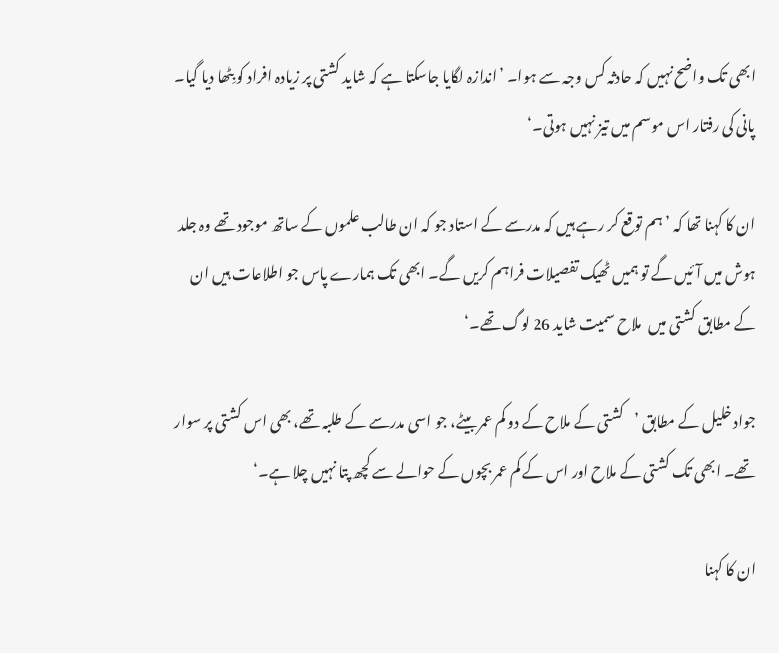ابھی تک واضح نہیں کہ حادثہ کس وجہ سے ہوا۔ ’اندازہ لگایا جاسکتا ہے کہ شاید کشتی پر زیادہ افراد کو بِٹھا دیا گیا۔ پانی کی رفتار اس موسم میں تیز نہیں ہوتی۔‘

ان کا کہنا تھا کہ ’ہم توقع کر رہے ہیں کہ مدرسے کے استاد جو کہ ان طالب علموں کے ساتھ موجود تھے وہ جلد ہوش میں آئیں گے تو ہمیں ٹھیک تفصیلات فراہم کریں گے۔ ابھی تک ہمارے پاس جو اطلاعات ہیں ان کے مطابق کشتی میں  ملاح سمیت شاید 26 لوگ تھے۔‘

جواد خلیل کے مطابق ’کشتی کے ملاح کے دو کم عمر بیٹے، جو اسی مدرسے کے طلبہ تھے، بھی اس کشتی پر سوار تھے۔ ابھی تک کشتی کے ملاح اور اس کے کم عمر بچوں کے حوالے سے کچھ پتا نہیں چلا ہے۔‘

ان کا کہنا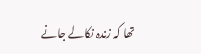تھا کہ زندہ نکالے جانے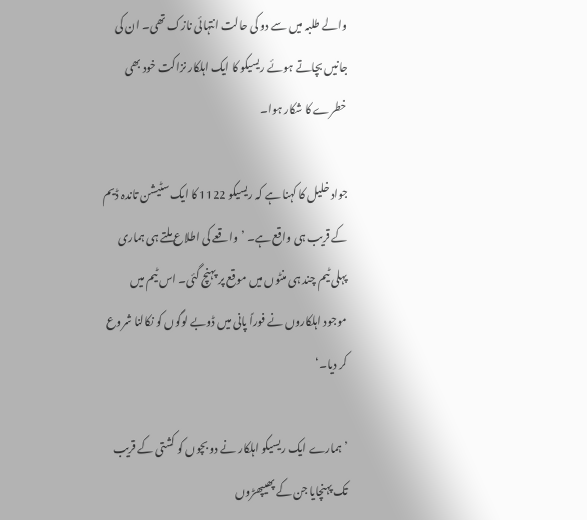والے طلبہ میں سے دو کی حالت انتہائی نازک تھی۔ ان کی جانیں بچاتے ہوئے ریسیکو کا ایک اہلکار نزاکت خود بھی خطرے کا شکار ہوا۔

جواد خلیل کا کہنا ہے کہ ریسیکو 1122 کا ایک سٹیشن تاندہ ڈیم کے قریب ہی واقع ہے۔ ’واقعے کی اطلاع ملتے ہی ہماری پہلی ٹیم چند ہی منٹوں میں موقع پر پہنچ گئی۔ اس ٹیم میں موجود اہلکاروں نے فوراً پانی میں ڈوبے لوگوں کو نکالنا شروع کر دیا۔‘

’ہمارے ایک ریسیکو اہلکار نے دو بچوں کو کشتی کے قریب تک پہنچایا جن کے پھیپھڑوں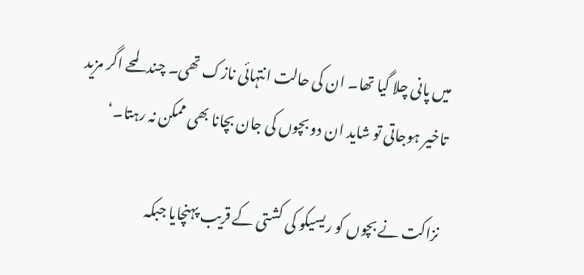میں پانی چلا گیا تھا۔ ان کی حالت انتہائی نازک تھی۔ چند لمحے اگر مزید تاخیر ہوجاتی تو شاید ان دو بچوں کی جان بچانا بھی ممکن نہ رہتا۔‘

نزاکت نے بچوں کو ریسیکو کی کشتی کے قریب پہنچایا جبکہ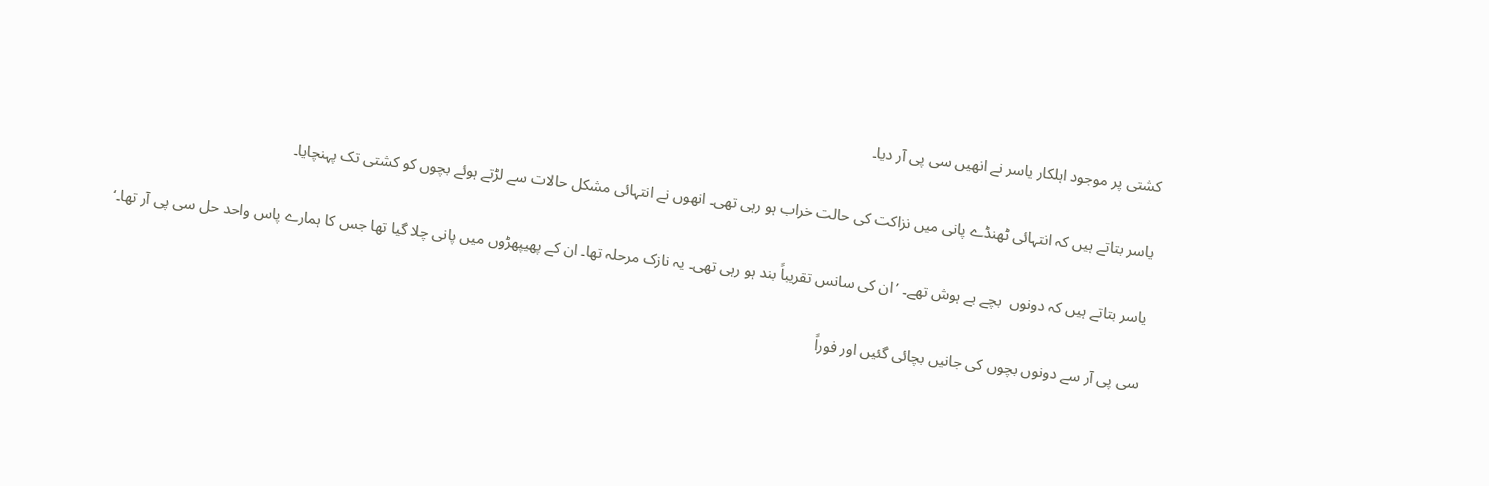کشتی پر موجود اہلکار یاسر نے انھیں سی پی آر دیا۔

یاسر بتاتے ہیں کہ انتہائی ٹھنڈے پانی میں نزاکت کی حالت خراب ہو رہی تھی۔ انھوں نے انتہائی مشکل حالات سے لڑتے ہوئے بچوں کو کشتی تک پہنچایا۔

یاسر بتاتے ہیں کہ دونوں  بچے بے ہوش تھے۔ ’ان کی سانس تقریباً بند ہو رہی تھی۔ یہ نازک مرحلہ تھا۔ ان کے پھیپھڑوں میں پانی چلا گیا تھا جس کا ہمارے پاس واحد حل سی پی آر تھا۔‘

سی پی آر سے دونوں بچوں کی جانیں بچائی گئیں اور فوراً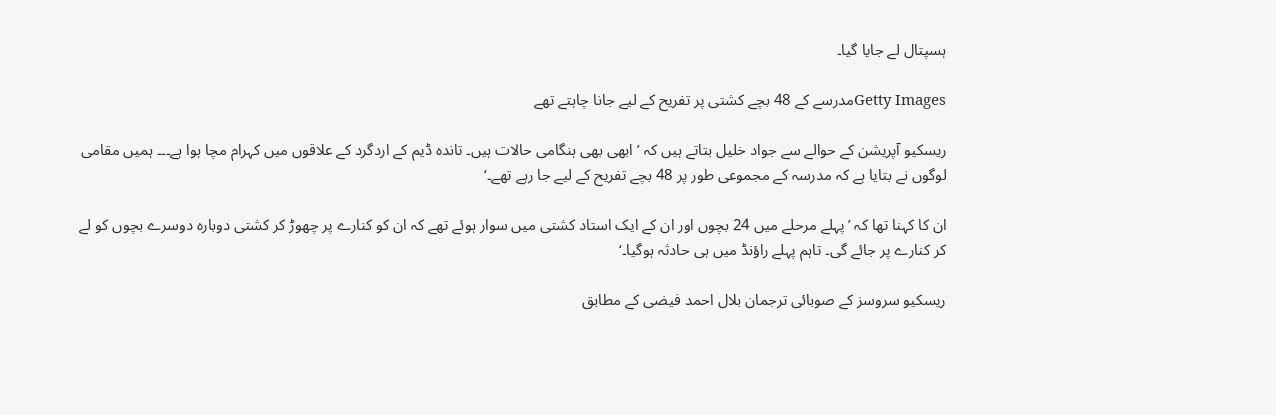ہسپتال لے جایا گیا۔

Getty Imagesمدرسے کے 48 بچے کشتی پر تفریح کے لیے جانا چاہتے تھے

ریسکیو آپریشن کے حوالے سے جواد خلیل بتاتے ہیں کہ ’ابھی بھی ہنگامی حالات ہیں۔ تاندہ ڈیم کے اردگرد کے علاقوں میں کہرام مچا ہوا ہے۔۔۔ ہمیں مقامی لوگوں نے بتایا ہے کہ مدرسہ کے مجموعی طور پر 48 بچے تفریح کے لیے جا رہے تھے۔‘

ان کا کہنا تھا کہ ’پہلے مرحلے میں 24 بچوں اور ان کے ایک استاد کشتی میں سوار ہوئے تھے کہ ان کو کنارے پر چھوڑ کر کشتی دوبارہ دوسرے بچوں کو لے کر کنارے پر جائے گی۔ تاہم پہلے راؤنڈ میں ہی حادثہ ہوگیا۔‘

ریسکیو سروسز کے صوبائی ترجمان بلال احمد فیضی کے مطابق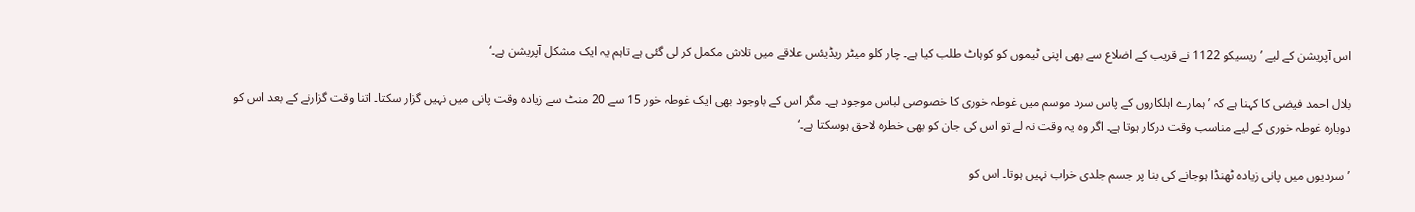اس آپریشن کے لیے ’ریسیکو 1122 نے قریب کے اضلاع سے بھی اپنی ٹیموں کو کوہاٹ طلب کیا ہے۔ چار کلو میٹر ریڈیئس علاقے میں تلاش مکمل کر لی گئی ہے تاہم یہ ایک مشکل آپریشن ہے۔‘

بلال احمد فیضی کا کہنا ہے کہ ’ہمارے اہلکاروں کے پاس سرد موسم میں غوطہ خوری کا خصوصی لباس موجود ہے۔ مگر اس کے باوجود بھی ایک غوطہ خور 15 سے 20 منٹ سے زیادہ وقت پانی میں نہیں گزار سکتا۔ اتنا وقت گزارنے کے بعد اس کو دوبارہ غوطہ خوری کے لیے مناسب وقت درکار ہوتا ہے۔ اگر وہ یہ وقت نہ لے تو اس کی جان کو بھی خطرہ لاحق ہوسکتا ہے۔‘

’سردیوں میں پانی زیادہ ٹھنڈا ہوجانے کی بنا پر جسم جلدی خراب نہیں ہوتا۔ اس کو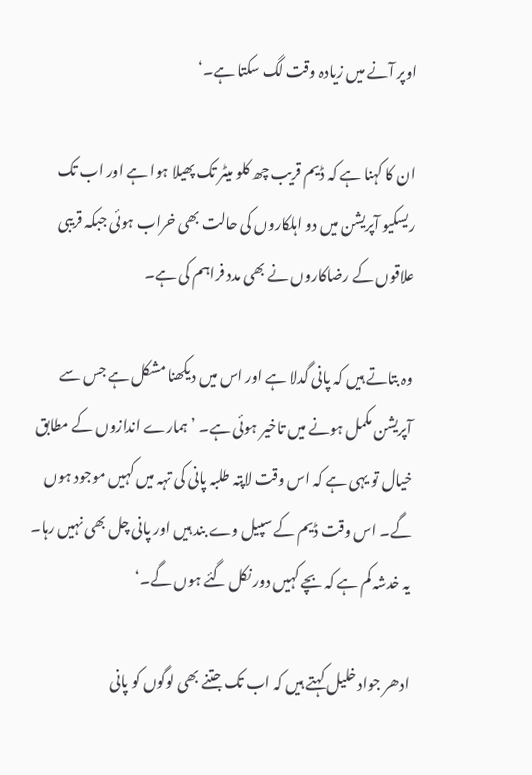اوپر آنے میں زیادہ وقت لگ سکتا ہے۔‘

ان کا کہنا ہے کہ ڈیم قریب چھ کلو میٹر تک پھیلا ہوا ہے اور اب تک ریسکیو آپریشن میں دو اہلکاروں کی حالت بھی خراب ہوئی جبکہ قریبی علاقوں کے رضاکاروں نے بھی مدد فراہم کی ہے۔

وہ بتاتے ہیں کہ پانی گدلا ہے اور اس میں دیکھنا مشکل ہے جس سے آپریشن مکمل ہونے میں تاخیر ہوئی ہے۔ ’ہمارے اندازوں کے مطابق خیال تو یہی ہے کہ اس وقت لاپتہ طلبہ پانی کی تہہ میں کہیں موجود ہوں گے۔ اس وقت ڈیم کے سپیل وے بند ہیں اور پانی چل بھی نہیں رہا۔ یہ خدشہ کم ہے کہ بچے کہیں دور نکل گئے ہوں گے۔‘

ادھر جواد خلیل کہتے ہیں کہ اب تک جتنے بھی لوگوں کو پانی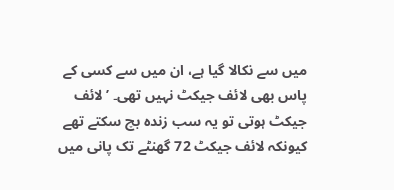میں سے نکالا گیا ہے، ان میں سے کسی کے پاس بھی لائف جیکٹ نہیں تھی۔ ’لائف جیکٹ ہوتی تو یہ سب زندہ بچ سکتے تھے کیونکہ لائف جیکٹ 72 گھنٹے تک پانی میں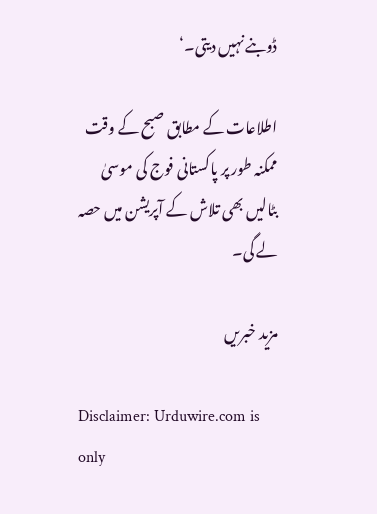ڈوبنے نہیں دیتی۔‘

اطلاعات کے مطابق صبح کے وقت ممکنہ طور پر پاکستانی فوج کی موسیٰ بٹالیں بھی تلاش کے آپریشن میں حصہ لے گی۔

مزید خبریں

Disclaimer: Urduwire.com is only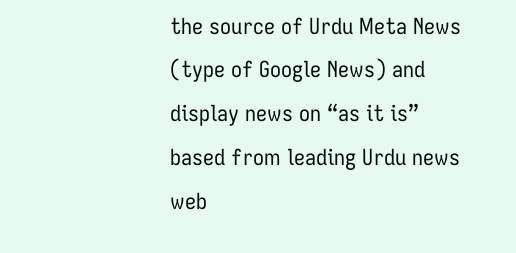the source of Urdu Meta News (type of Google News) and display news on “as it is” based from leading Urdu news web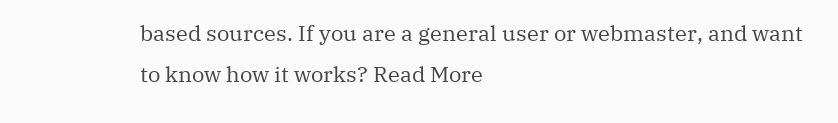based sources. If you are a general user or webmaster, and want to know how it works? Read More